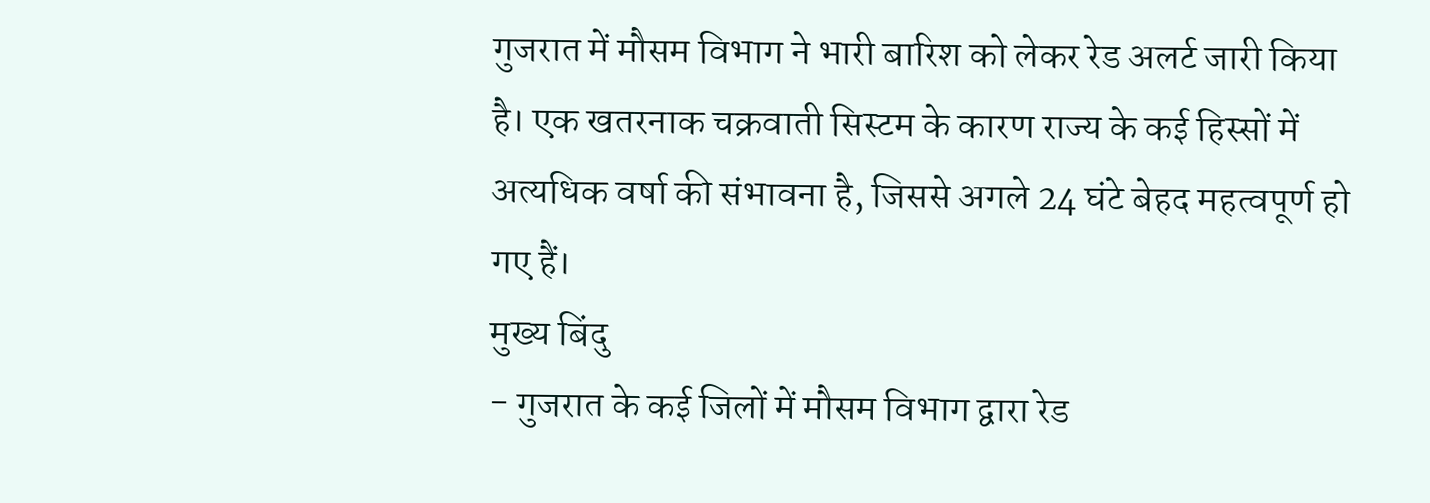गुजरात में मौसम विभाग ने भारी बारिश को लेकर रेड अलर्ट जारी किया है। एक खतरनाक चक्रवाती सिस्टम के कारण राज्य के कई हिस्सों में अत्यधिक वर्षा की संभावना है, जिससे अगले 24 घंटे बेहद महत्वपूर्ण हो गए हैं।
मुख्य बिंदु
- गुजरात के कई जिलों में मौसम विभाग द्वारा रेड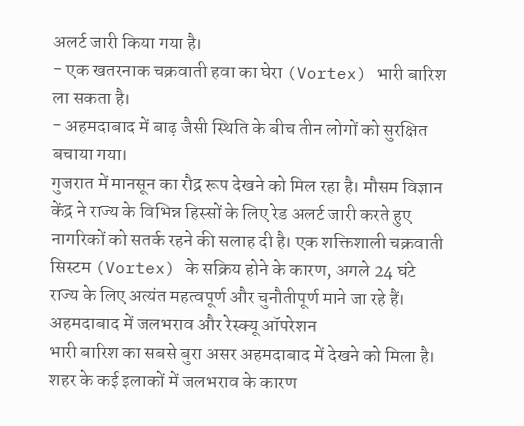अलर्ट जारी किया गया है।
- एक खतरनाक चक्रवाती हवा का घेरा (Vortex) भारी बारिश ला सकता है।
- अहमदाबाद में बाढ़ जैसी स्थिति के बीच तीन लोगों को सुरक्षित बचाया गया।
गुजरात में मानसून का रौद्र रूप देखने को मिल रहा है। मौसम विज्ञान केंद्र ने राज्य के विभिन्न हिस्सों के लिए रेड अलर्ट जारी करते हुए नागरिकों को सतर्क रहने की सलाह दी है। एक शक्तिशाली चक्रवाती सिस्टम (Vortex) के सक्रिय होने के कारण, अगले 24 घंटे राज्य के लिए अत्यंत महत्वपूर्ण और चुनौतीपूर्ण माने जा रहे हैं।
अहमदाबाद में जलभराव और रेस्क्यू ऑपरेशन
भारी बारिश का सबसे बुरा असर अहमदाबाद में देखने को मिला है। शहर के कई इलाकों में जलभराव के कारण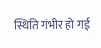स्थिति गंभीर हो गई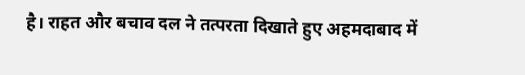है। राहत और बचाव दल ने तत्परता दिखाते हुए अहमदाबाद में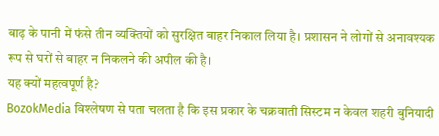बाढ़ के पानी में फंसे तीन व्यक्तियों को सुरक्षित बाहर निकाल लिया है। प्रशासन ने लोगों से अनावश्यक रूप से घरों से बाहर न निकलने की अपील की है।
यह क्यों महत्वपूर्ण है?
BozokMedia विश्लेषण से पता चलता है कि इस प्रकार के चक्रवाती सिस्टम न केवल शहरी बुनियादी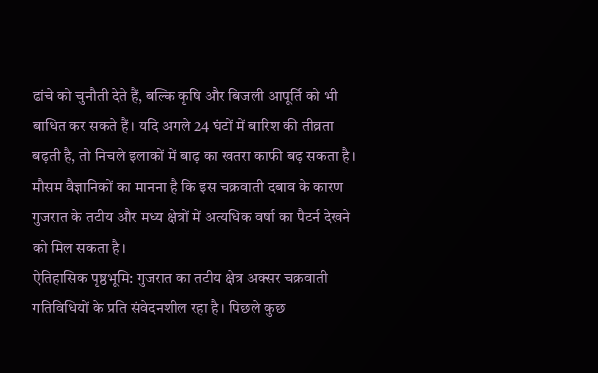ढांचे को चुनौती देते हैं, बल्कि कृषि और बिजली आपूर्ति को भी बाधित कर सकते हैं। यदि अगले 24 घंटों में बारिश की तीव्रता बढ़ती है, तो निचले इलाकों में बाढ़ का खतरा काफी बढ़ सकता है।
मौसम वैज्ञानिकों का मानना है कि इस चक्रवाती दबाव के कारण गुजरात के तटीय और मध्य क्षेत्रों में अत्यधिक वर्षा का पैटर्न देखने को मिल सकता है।
ऐतिहासिक पृष्ठभूमि: गुजरात का तटीय क्षेत्र अक्सर चक्रवाती गतिविधियों के प्रति संवेदनशील रहा है। पिछले कुछ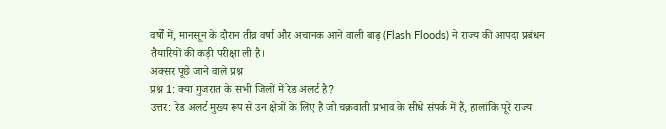वर्षों में, मानसून के दौरान तीव्र वर्षा और अचानक आने वाली बाढ़ (Flash Floods) ने राज्य की आपदा प्रबंधन तैयारियों की कड़ी परीक्षा ली है।
अक्सर पूछे जाने वाले प्रश्न
प्रश्न 1: क्या गुजरात के सभी जिलों में रेड अलर्ट है?
उत्तर: रेड अलर्ट मुख्य रूप से उन क्षेत्रों के लिए है जो चक्रवाती प्रभाव के सीधे संपर्क में हैं, हालांकि पूरे राज्य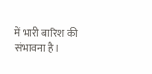में भारी बारिश की संभावना है।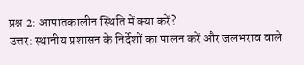प्रश्न 2: आपातकालीन स्थिति में क्या करें?
उत्तर: स्थानीय प्रशासन के निर्देशों का पालन करें और जलभराव वाले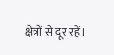क्षेत्रों से दूर रहें।